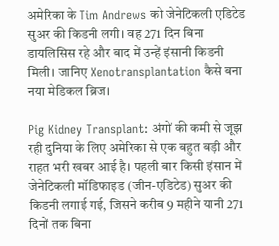अमेरिका के Tim Andrews को जेनेटिकली एडिटेड सुअर की किडनी लगी। वह 271 दिन बिना डायलिसिस रहे और बाद में उन्हें इंसानी किडनी मिली। जानिए Xenotransplantation कैसे बना नया मेडिकल ब्रिज।

Pig Kidney Transplant: अंगों की कमी से जूझ रही दुनिया के लिए अमेरिका से एक बहुत बड़ी और राहत भरी खबर आई है। पहली बार किसी इंसान में जेनेटिकली मॉडिफाइड (जीन-एडिटेड) सुअर की किडनी लगाई गई, जिसने करीब 9 महीने यानी 271 दिनों तक बिना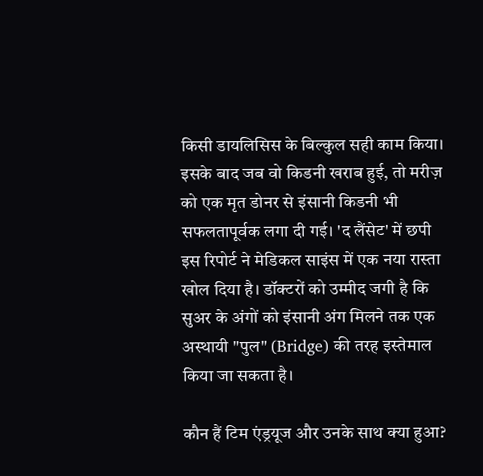किसी डायलिसिस के बिल्कुल सही काम किया। इसके बाद जब वो किडनी खराब हुई, तो मरीज़ को एक मृत डोनर से इंसानी किडनी भी सफलतापूर्वक लगा दी गई। 'द लैंसेट' में छपी इस रिपोर्ट ने मेडिकल साइंस में एक नया रास्ता खोल दिया है। डॉक्टरों को उम्मीद जगी है कि सुअर के अंगों को इंसानी अंग मिलने तक एक अस्थायी "पुल" (Bridge) की तरह इस्तेमाल किया जा सकता है।

कौन हैं टिम एंड्रयूज और उनके साथ क्या हुआ?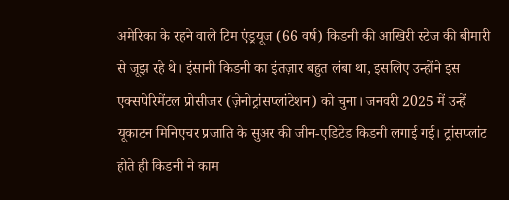अमेरिका के रहने वाले टिम एंड्रयूज (66 वर्ष) किडनी की आखिरी स्टेज की बीमारी से जूझ रहे थे। इंसानी किडनी का इंतज़ार बहुत लंबा था, इसलिए उन्होंने इस एक्सपेरिमेंटल प्रोसीजर (ज़ेनोट्रांसप्लांटेशन) को चुना। जनवरी 2025 में उन्हें यूकाटन मिनिएचर प्रजाति के सुअर की जीन-एडिटेड किडनी लगाई गई। ट्रांसप्लांट होते ही किडनी ने काम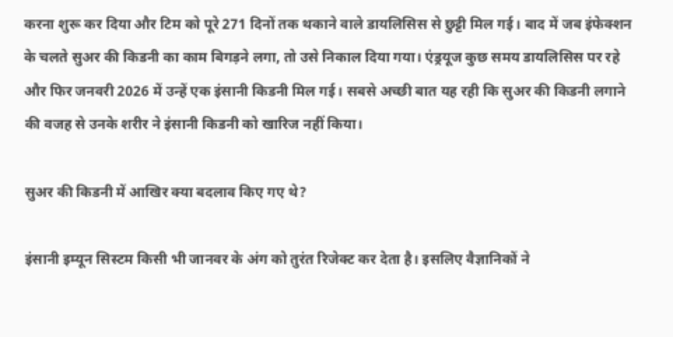करना शुरू कर दिया और टिम को पूरे 271 दिनों तक थकाने वाले डायलिसिस से छुट्टी मिल गई। बाद में जब इंफेक्शन के चलते सुअर की किडनी का काम बिगड़ने लगा, तो उसे निकाल दिया गया। एंड्रयूज कुछ समय डायलिसिस पर रहे और फिर जनवरी 2026 में उन्हें एक इंसानी किडनी मिल गई। सबसे अच्छी बात यह रही कि सुअर की किडनी लगाने की वजह से उनके शरीर ने इंसानी किडनी को खारिज नहीं किया।

सुअर की किडनी में आखिर क्या बदलाव किए गए थे?

इंसानी इम्यून सिस्टम किसी भी जानवर के अंग को तुरंत रिजेक्ट कर देता है। इसलिए वैज्ञानिकों ने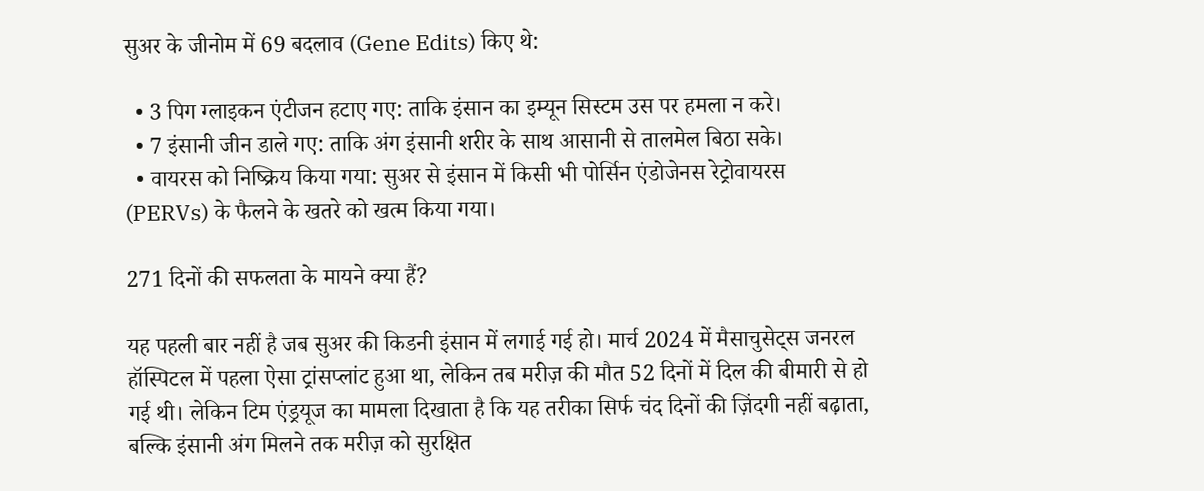सुअर के जीनोम में 69 बदलाव (Gene Edits) किए थे:

  • 3 पिग ग्लाइकन एंटीजन हटाए गए: ताकि इंसान का इम्यून सिस्टम उस पर हमला न करे।
  • 7 इंसानी जीन डाले गए: ताकि अंग इंसानी शरीर के साथ आसानी से तालमेल बिठा सके।
  • वायरस को निष्क्रिय किया गया: सुअर से इंसान में किसी भी पोर्सिन एंडोजेनस रेट्रोवायरस (PERVs) के फैलने के खतरे को खत्म किया गया।

271 दिनों की सफलता के मायने क्या हैं?

यह पहली बार नहीं है जब सुअर की किडनी इंसान में लगाई गई हो। मार्च 2024 में मैसाचुसेट्स जनरल हॉस्पिटल में पहला ऐसा ट्रांसप्लांट हुआ था, लेकिन तब मरीज़ की मौत 52 दिनों में दिल की बीमारी से हो गई थी। लेकिन टिम एंड्रयूज का मामला दिखाता है कि यह तरीका सिर्फ चंद दिनों की ज़िंदगी नहीं बढ़ाता, बल्कि इंसानी अंग मिलने तक मरीज़ को सुरक्षित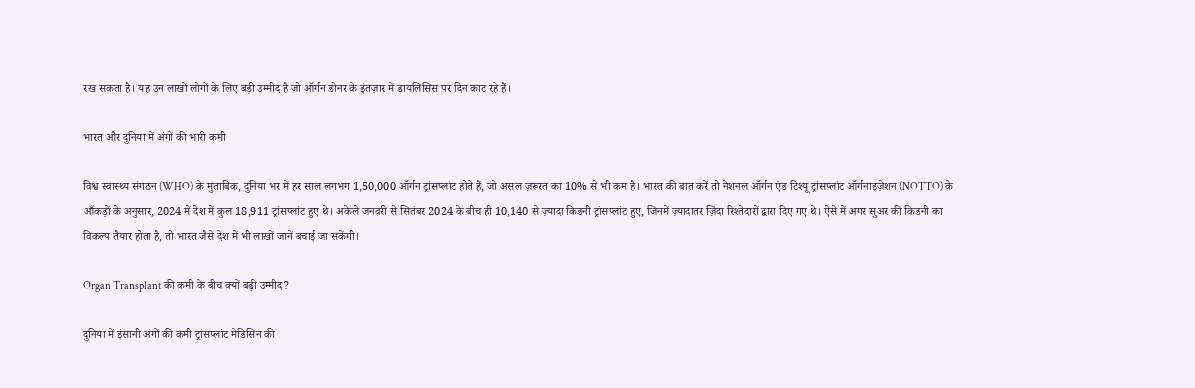रख सकता है। यह उन लाखों लोगों के लिए बड़ी उम्मीद है जो ऑर्गन डोनर के इंतज़ार में डायलिसिस पर दिन काट रहे हैं।

भारत और दुनिया में अंगों की भारी कमी

विश्व स्वास्थ्य संगठन (WHO) के मुताबिक, दुनिया भर में हर साल लगभग 1,50,000 ऑर्गन ट्रांसप्लांट होते हैं, जो असल ज़रूरत का 10% से भी कम है। भारत की बात करें तो नेशनल ऑर्गन एंड टिश्यू ट्रांसप्लांट ऑर्गनाइज़ेशन (NOTTO) के आँकड़ों के अनुसार, 2024 में देश में कुल 18,911 ट्रांसप्लांट हुए थे। अकेले जनवरी से सितंबर 2024 के बीच ही 10,140 से ज़्यादा किडनी ट्रांसप्लांट हुए, जिनमें ज़्यादातर ज़िंदा रिश्तेदारों द्वारा दिए गए थे। ऐसे में अगर सुअर की किडनी का विकल्प तैयार होता है, तो भारत जैसे देश में भी लाखों जानें बचाई जा सकेंगी।

Organ Transplant की कमी के बीच क्यों बढ़ी उम्मीद?

दुनिया में इंसानी अंगों की कमी ट्रांसप्लांट मेडिसिन की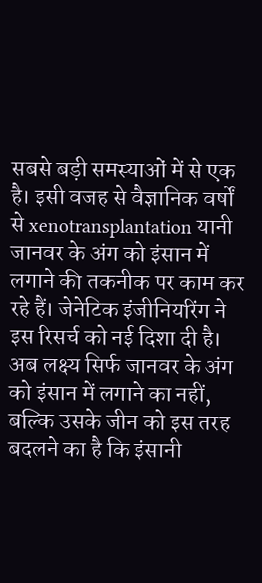सबसे बड़ी समस्याओं में से एक है। इसी वजह से वैज्ञानिक वर्षों से xenotransplantation यानी जानवर के अंग को इंसान में लगाने की तकनीक पर काम कर रहे हैं। जेनेटिक इंजीनियरिंग ने इस रिसर्च को नई दिशा दी है। अब लक्ष्य सिर्फ जानवर के अंग को इंसान में लगाने का नहीं, बल्कि उसके जीन को इस तरह बदलने का है कि इंसानी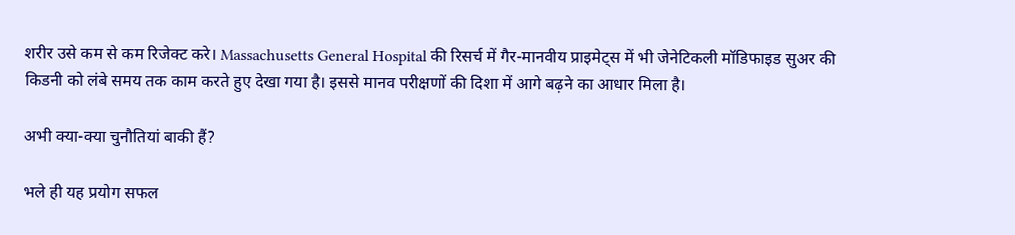शरीर उसे कम से कम रिजेक्ट करे। Massachusetts General Hospital की रिसर्च में गैर-मानवीय प्राइमेट्स में भी जेनेटिकली मॉडिफाइड सुअर की किडनी को लंबे समय तक काम करते हुए देखा गया है। इससे मानव परीक्षणों की दिशा में आगे बढ़ने का आधार मिला है।

अभी क्या-क्या चुनौतियां बाकी हैं?

भले ही यह प्रयोग सफल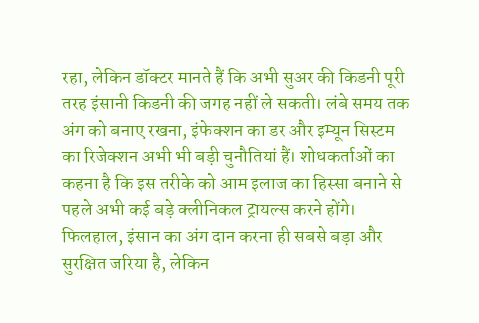रहा, लेकिन डॉक्टर मानते हैं कि अभी सुअर की किडनी पूरी तरह इंसानी किडनी की जगह नहीं ले सकती। लंबे समय तक अंग को बनाए रखना, इंफेक्शन का डर और इम्यून सिस्टम का रिजेक्शन अभी भी बड़ी चुनौतियां हैं। शोधकर्ताओं का कहना है कि इस तरीके को आम इलाज का हिस्सा बनाने से पहले अभी कई बड़े क्लीनिकल ट्रायल्स करने होंगे। फिलहाल, इंसान का अंग दान करना ही सबसे बड़ा और सुरक्षित जरिया है, लेकिन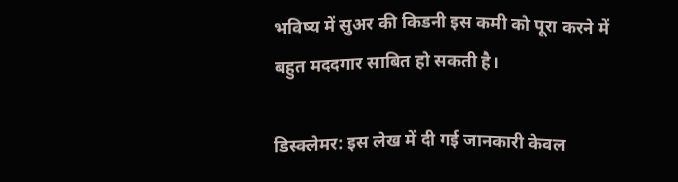भविष्य में सुअर की किडनी इस कमी को पूरा करने में बहुत मददगार साबित हो सकती है।

डिस्क्लेमर: इस लेख में दी गई जानकारी केवल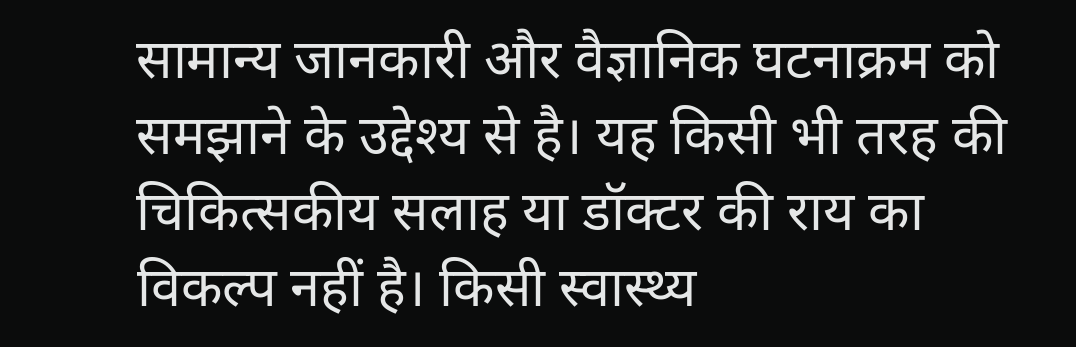सामान्य जानकारी और वैज्ञानिक घटनाक्रम को समझाने के उद्देश्य से है। यह किसी भी तरह की चिकित्सकीय सलाह या डॉक्टर की राय का विकल्प नहीं है। किसी स्वास्थ्य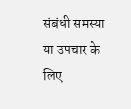संबंधी समस्या या उपचार के लिए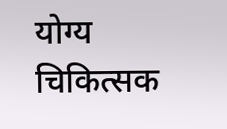योग्य चिकित्सक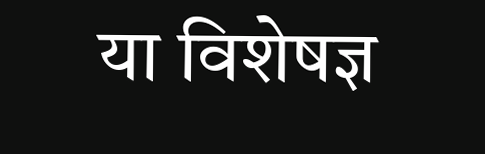या विशेषज्ञ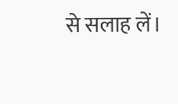से सलाह लें।